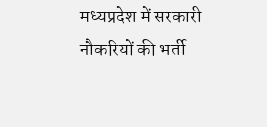मध्यप्रदेश में सरकारी नौकरियों की भर्ती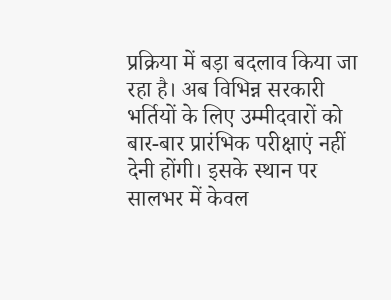प्रक्रिया में बड़ा बदलाव किया जा रहा है। अब विभिन्न सरकारी भर्तियों के लिए उम्मीदवारों को बार-बार प्रारंभिक परीक्षाएं नहीं देनी होंगी। इसके स्थान पर सालभर में केवल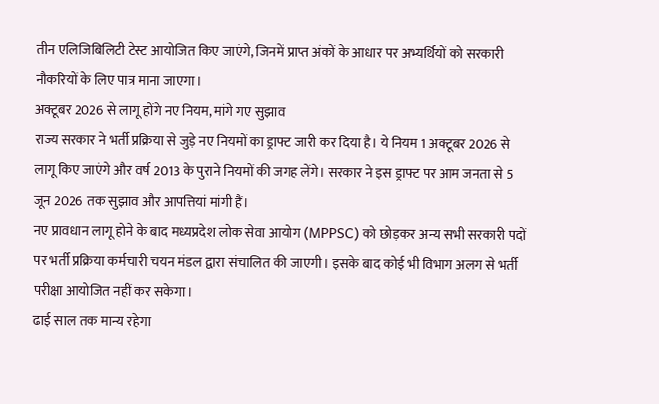तीन एलिजिबिलिटी टेस्ट आयोजित किए जाएंगे, जिनमें प्राप्त अंकों के आधार पर अभ्यर्थियों को सरकारी नौकरियों के लिए पात्र माना जाएगा।
अक्टूबर 2026 से लागू होंगे नए नियम, मांगे गए सुझाव
राज्य सरकार ने भर्ती प्रक्रिया से जुड़े नए नियमों का ड्राफ्ट जारी कर दिया है। ये नियम 1 अक्टूबर 2026 से लागू किए जाएंगे और वर्ष 2013 के पुराने नियमों की जगह लेंगे। सरकार ने इस ड्राफ्ट पर आम जनता से 5 जून 2026 तक सुझाव और आपत्तियां मांगी हैं।
नए प्रावधान लागू होने के बाद मध्यप्रदेश लोक सेवा आयोग (MPPSC) को छोड़कर अन्य सभी सरकारी पदों पर भर्ती प्रक्रिया कर्मचारी चयन मंडल द्वारा संचालित की जाएगी। इसके बाद कोई भी विभाग अलग से भर्ती परीक्षा आयोजित नहीं कर सकेगा।
ढाई साल तक मान्य रहेगा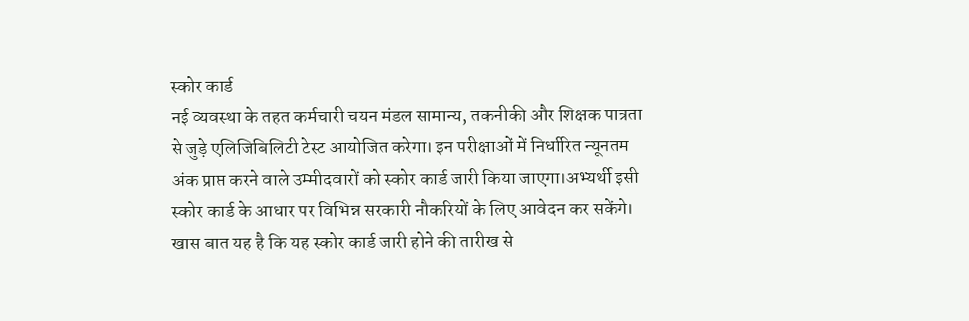स्कोर कार्ड
नई व्यवस्था के तहत कर्मचारी चयन मंडल सामान्य, तकनीकी और शिक्षक पात्रता से जुड़े एलिजिबिलिटी टेस्ट आयोजित करेगा। इन परीक्षाओं में निर्धारित न्यूनतम अंक प्राप्त करने वाले उम्मीदवारों को स्कोर कार्ड जारी किया जाएगा।अभ्यर्थी इसी स्कोर कार्ड के आधार पर विभिन्न सरकारी नौकरियों के लिए आवेदन कर सकेंगे। खास बात यह है कि यह स्कोर कार्ड जारी होने की तारीख से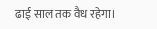ढाई साल तक वैध रहेगा।